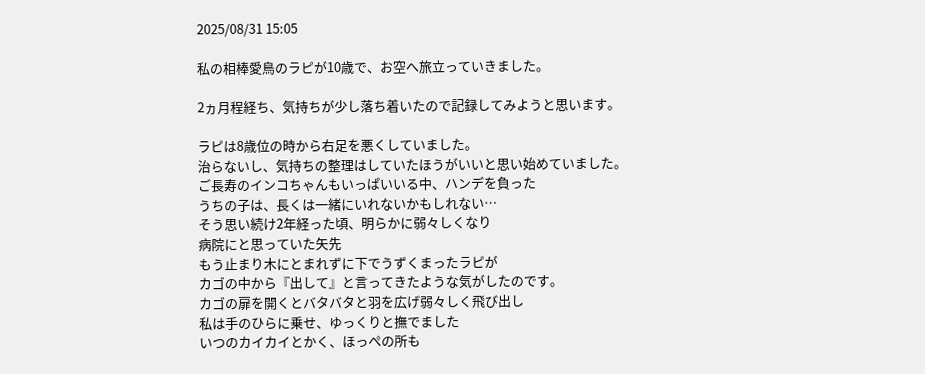2025/08/31 15:05

私の相棒愛鳥のラピが10歳で、お空へ旅立っていきました。

2ヵ月程経ち、気持ちが少し落ち着いたので記録してみようと思います。

ラピは8歳位の時から右足を悪くしていました。
治らないし、気持ちの整理はしていたほうがいいと思い始めていました。
ご長寿のインコちゃんもいっぱいいる中、ハンデを負った
うちの子は、長くは一緒にいれないかもしれない…
そう思い続け2年経った頃、明らかに弱々しくなり
病院にと思っていた矢先
もう止まり木にとまれずに下でうずくまったラピが
カゴの中から『出して』と言ってきたような気がしたのです。
カゴの扉を開くとバタバタと羽を広げ弱々しく飛び出し
私は手のひらに乗せ、ゆっくりと撫でました
いつのカイカイとかく、ほっぺの所も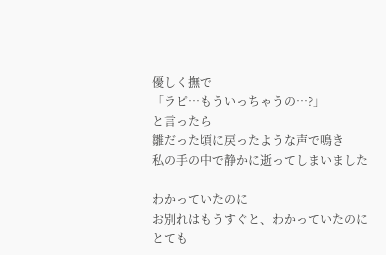優しく撫で
「ラピ…もういっちゃうの…?」
と言ったら
雛だった頃に戻ったような声で鳴き
私の手の中で静かに逝ってしまいました

わかっていたのに
お別れはもうすぐと、わかっていたのに
とても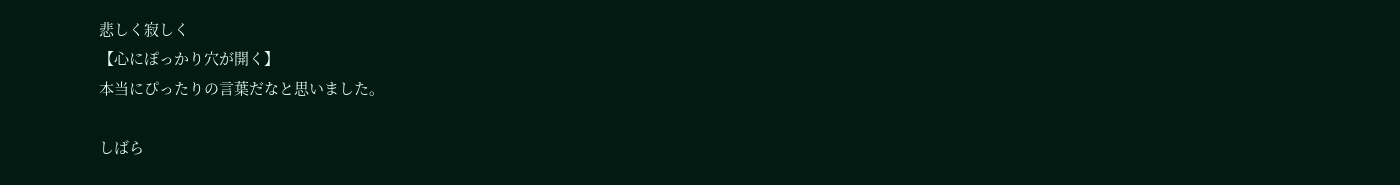悲しく寂しく
【心にぽっかり穴が開く】
本当にぴったりの言葉だなと思いました。

しばら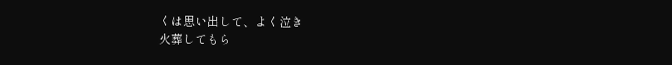くは思い出して、よく泣き
火葬してもら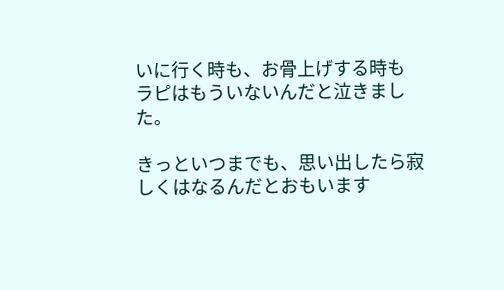いに行く時も、お骨上げする時も
ラピはもういないんだと泣きました。

きっといつまでも、思い出したら寂しくはなるんだとおもいます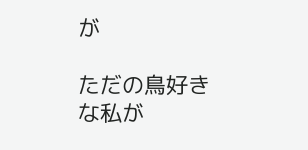が

ただの鳥好きな私が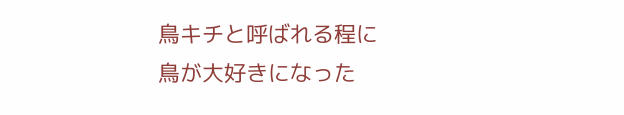鳥キチと呼ばれる程に
鳥が大好きになった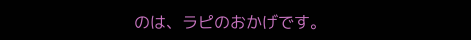のは、ラピのおかげです。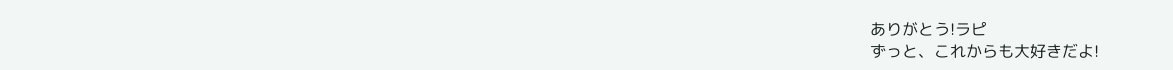ありがとう!ラピ
ずっと、これからも大好きだよ!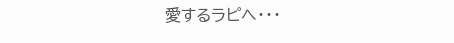愛するラピへ・・・